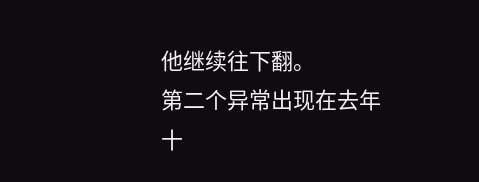他继续往下翻。
第二个异常出现在去年十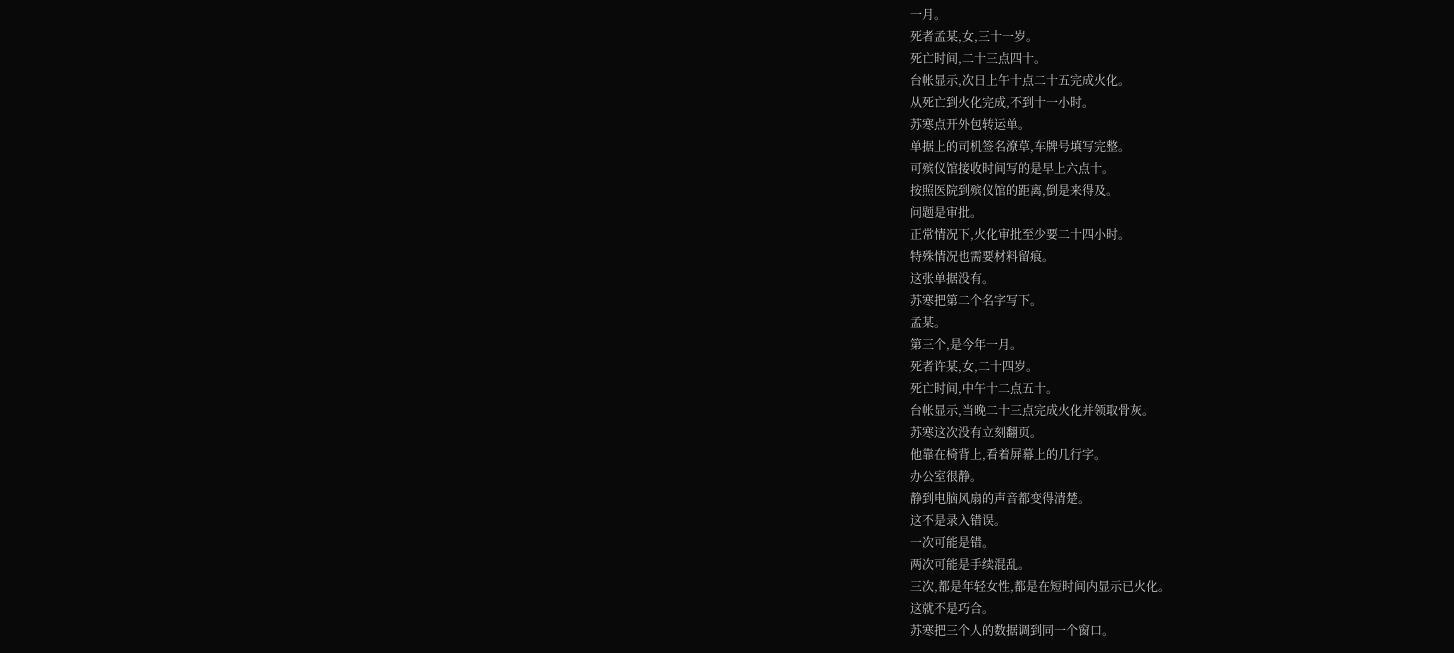一月。
死者孟某,女,三十一岁。
死亡时间,二十三点四十。
台帐显示,次日上午十点二十五完成火化。
从死亡到火化完成,不到十一小时。
苏寒点开外包转运单。
单据上的司机签名潦草,车牌号填写完整。
可殡仪馆接收时间写的是早上六点十。
按照医院到殡仪馆的距离,倒是来得及。
问题是审批。
正常情况下,火化审批至少要二十四小时。
特殊情况也需要材料留痕。
这张单据没有。
苏寒把第二个名字写下。
孟某。
第三个,是今年一月。
死者许某,女,二十四岁。
死亡时间,中午十二点五十。
台帐显示,当晚二十三点完成火化并领取骨灰。
苏寒这次没有立刻翻页。
他靠在椅背上,看着屏幕上的几行字。
办公室很静。
静到电脑风扇的声音都变得清楚。
这不是录入错误。
一次可能是错。
两次可能是手续混乱。
三次,都是年轻女性,都是在短时间内显示已火化。
这就不是巧合。
苏寒把三个人的数据调到同一个窗口。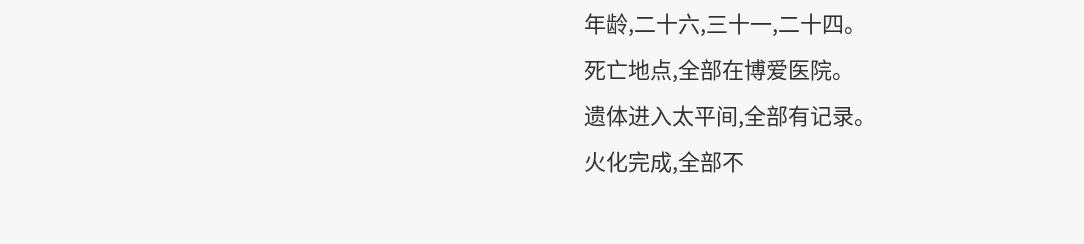年龄,二十六,三十一,二十四。
死亡地点,全部在博爱医院。
遗体进入太平间,全部有记录。
火化完成,全部不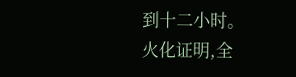到十二小时。
火化证明,全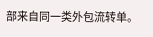部来自同一类外包流转单。